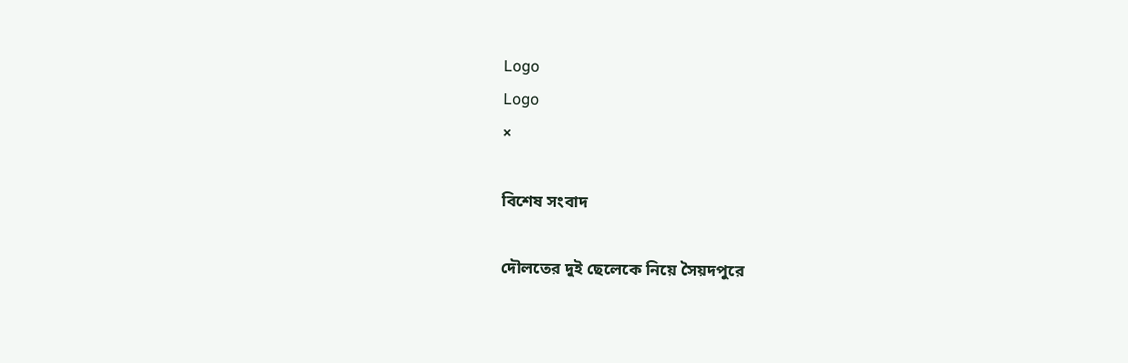Logo
Logo
×

বিশেষ সংবাদ

দৌলতের দুই ছেলেকে নিয়ে সৈয়দপুরে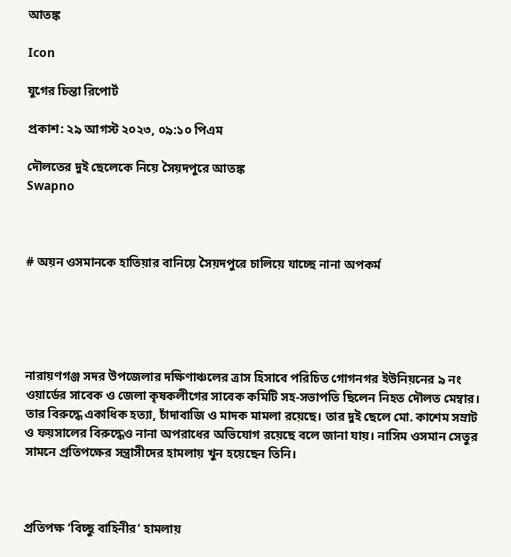আতঙ্ক

Icon

যুগের চিন্তা রিপোর্ট

প্রকাশ: ২৯ আগস্ট ২০২৩, ০৯:১০ পিএম

দৌলতের দুই ছেলেকে নিয়ে সৈয়দপুরে আতঙ্ক
Swapno



# অয়ন ওসমানকে হাতিয়ার বানিয়ে সৈয়দপুরে চালিয়ে যাচ্ছে নানা অপকর্ম





নারায়ণগঞ্জ সদর উপজেলার দক্ষিণাঞ্চলের ত্রাস হিসাবে পরিচিত গোগনগর ইউনিয়নের ৯ নং ওয়ার্ডের সাবেক ও জেলা কৃষকলীগের সাবেক কমিটি সহ-সভাপতি ছিলেন নিহত দৌলত মেম্বার। তার বিরুদ্ধে একাধিক হত্যা, চাঁদাবাজি ও মাদক মামলা রয়েছে। তার দুই ছেলে মো. কাশেম সম্রাট ও ফয়সালের বিরুদ্ধেও নানা অপরাধের অভিযোগ রয়েছে বলে জানা যায়। নাসিম ওসমান সেতুর সামনে প্রতিপক্ষের সন্ত্রাসীদের হামলায় খুন হয়েছেন তিনি।



প্রতিপক্ষ ‘বিচ্ছু বাহিনীর’ হামলায়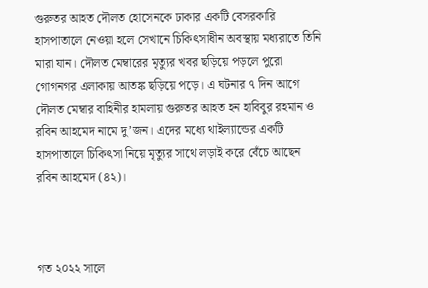গুরুতর আহত দৌলত হোসেনকে ঢাকার একটি বেসরকারি হাসপাতালে নেওয়া হলে সেখানে চিকিৎসাধীন অবস্থায় মধ্যরাতে তিনি মারা যান। দৌলত মেম্বারের মৃত্যুর খবর ছড়িয়ে পড়লে পুরো গোগনগর এলাকায় আতঙ্ক ছড়িয়ে পড়ে। এ ঘটনার ৭ দিন আগে দৌলত মেম্বার বাহিনীর হামলায় গুরুতর আহত হন হাবিবুর রহমান ও রবিন আহমেদ নামে দু’জন। এদের মধ্যে থাইল্যান্ডের একটি হাসপাতালে চিকিৎসা নিয়ে মৃত্যুর সাথে লড়াই করে বেঁচে আছেন রবিন আহমেদ (৪২)।



গত ২০২২ সালে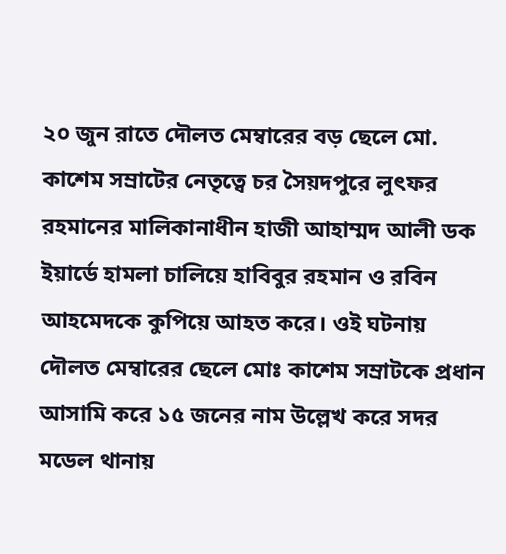২০ জুন রাতে দৌলত মেম্বারের বড় ছেলে মো. কাশেম সম্রাটের নেতৃত্বে চর সৈয়দপুরে লুৎফর রহমানের মালিকানাধীন হাজী আহাম্মদ আলী ডক ইয়ার্ডে হামলা চালিয়ে হাবিবুর রহমান ও রবিন আহমেদকে কুপিয়ে আহত করে। ওই ঘটনায় দৌলত মেম্বারের ছেলে মোঃ কাশেম সম্রাটকে প্রধান আসামি করে ১৫ জনের নাম উল্লেখ করে সদর মডেল থানায়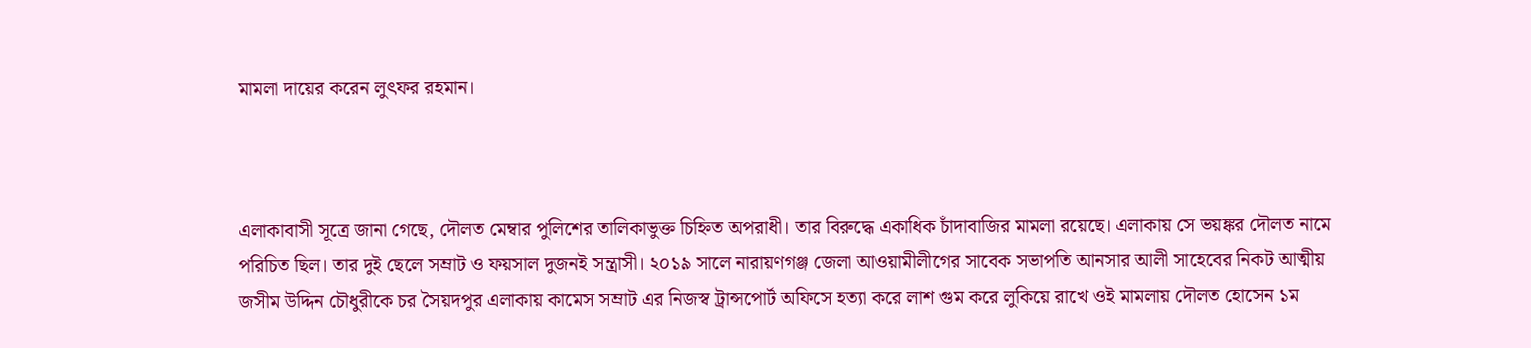মামলা দায়ের করেন লুৎফর রহমান।



এলাকাবাসী সূত্রে জানা গেছে, দৌলত মেম্বার পুলিশের তালিকাভুক্ত চিহ্নিত অপরাধী। তার বিরুদ্ধে একাধিক চাঁদাবাজির মামলা রয়েছে। এলাকায় সে ভয়ঙ্কর দৌলত নামে পরিচিত ছিল। তার দুই ছেলে সম্রাট ও ফয়সাল দুজনই সন্ত্রাসী। ২০১৯ সালে নারায়ণগঞ্জ জেলা আওয়ামীলীগের সাবেক সভাপতি আনসার আলী সাহেবের নিকট আত্মীয় জসীম উদ্দিন চৌধুরীকে চর সৈয়দপুর এলাকায় কামেস সম্রাট এর নিজস্ব ট্রান্সপোর্ট অফিসে হত্যা করে লাশ গুম করে লুকিয়ে রাখে ওই মামলায় দৌলত হোসেন ১ম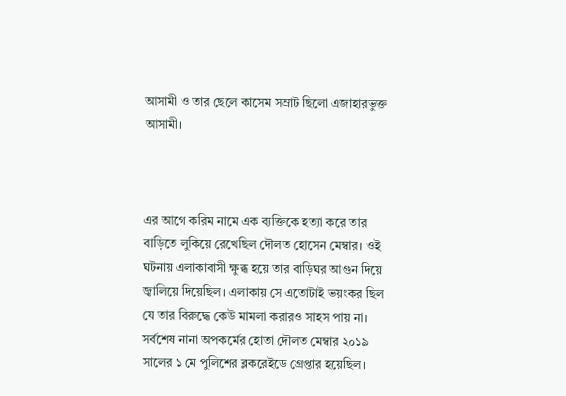আসামী ও তার ছেলে কাসেম সম্রাট ছিলো এজাহারভুক্ত আসামী।



এর আগে করিম নামে এক ব্যক্তিকে হত্যা করে তার বাড়িতে লুকিয়ে রেখেছিল দৌলত হোসেন মেম্বার। ওই ঘটনায় এলাকাবাসী ক্ষুব্ধ হয়ে তার বাড়িঘর আগুন দিয়ে জ্বালিয়ে দিয়েছিল। এলাকায় সে এতোটাই ভয়ংকর ছিল যে তার বিরুদ্ধে কেউ মামলা করারও সাহস পায় না। সর্বশেষ নানা অপকর্মের হোতা দৌলত মেম্বার ২০১৯ সালের ১ মে পুলিশের ব্লকরেইডে গ্রেপ্তার হয়েছিল।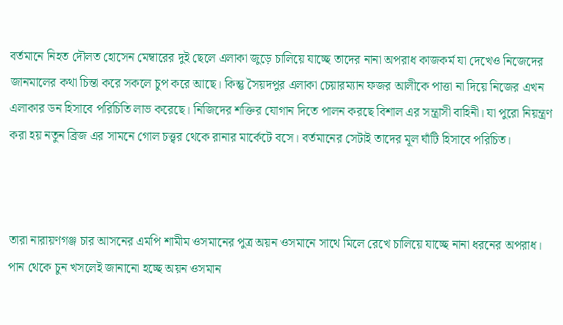বর্তমানে নিহত দৌলত হোসেন মেম্বারের দুই ছেলে এলাকা জুড়ে চালিয়ে যাচ্ছে তাদের নানা অপরাধ কাজকর্ম যা দেখেও নিজেদের জানমালের কথা চিন্তা করে সকলে চুপ করে আছে। কিন্তু সৈয়দপুর এলাকা চেয়ারম্যান ফজর আলীকে পাত্তা না দিয়ে নিজের এখন এলাকার ডন হিসাবে পরিচিতি লাভ করেছে। নিজিদের শক্তির যোগান দিতে পালন করছে বিশাল এর সন্ত্রাসী বাহিনী। যা পুরো নিয়ন্ত্রণ করা হয় নতুন ব্রিজ এর সামনে গোল চত্ত্বর থেকে রানার মার্কেটে বসে। বর্তমানের সেটাই তাদের মূল ঘাঁটি হিসাবে পরিচিত।



তারা নারায়ণগঞ্জ চার আসনের এমপি শামীম ওসমানের পুত্র অয়ন ওসমানে সাথে মিলে রেখে চালিয়ে যাচ্ছে নানা ধরনের অপরাধ। পান থেকে চুন খসলেই জানানো হচ্ছে অয়ন ওসমান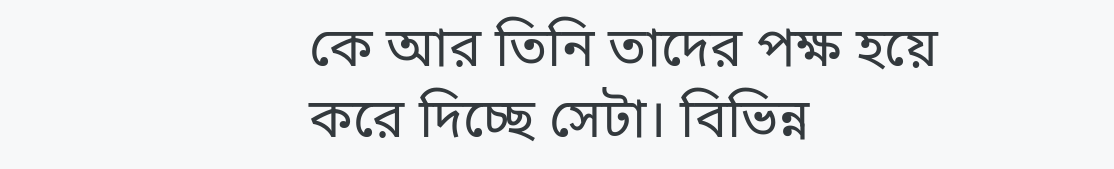কে আর তিনি তাদের পক্ষ হয়ে করে দিচ্ছে সেটা। বিভিন্ন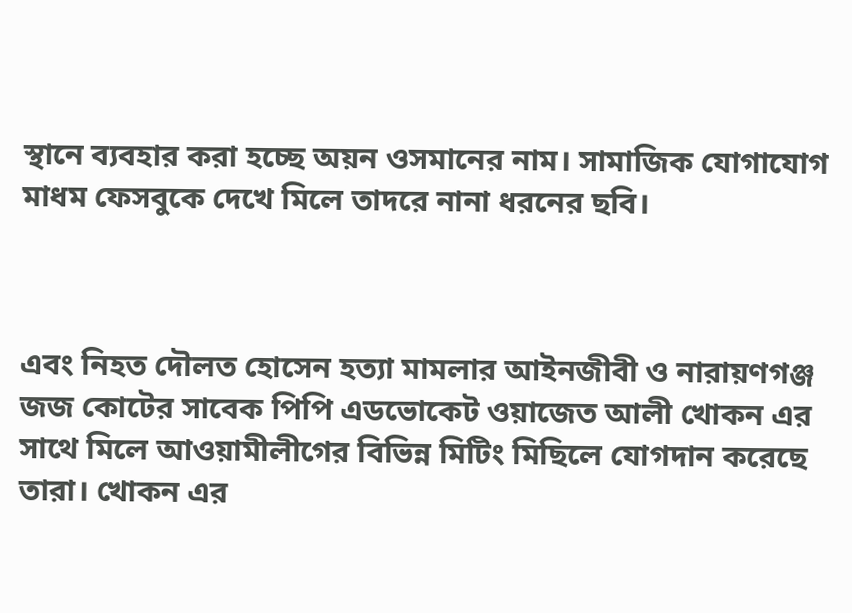স্থানে ব্যবহার করা হচ্ছে অয়ন ওসমানের নাম। সামাজিক যোগাযোগ মাধম ফেসবুকে দেখে মিলে তাদরে নানা ধরনের ছবি।



এবং নিহত দৌলত হোসেন হত্যা মামলার আইনজীবী ও নারায়ণগঞ্জ জজ কোটের সাবেক পিপি এডভোকেট ওয়াজেত আলী খোকন এর সাথে মিলে আওয়ামীলীগের বিভিন্ন মিটিং মিছিলে যোগদান করেছে তারা। খোকন এর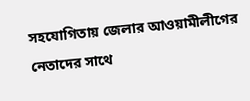সহযোগিতায় জেলার আওয়ামীলীগের নেতাদের সাথে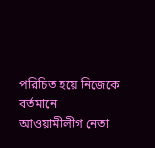পরিচিত হয়ে নিজেকে বর্তমানে আওয়ামীলীগ নেতা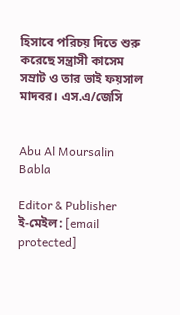হিসাবে পরিচয় দিতে শুরু করেছে সন্ত্রাসী কাসেম সম্রাট ও তার ভাই ফয়সাল মাদবর। এস.এ/জেসি


Abu Al Moursalin Babla

Editor & Publisher
ই-মেইল: [email protected]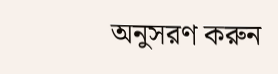অনুসরণ করুন